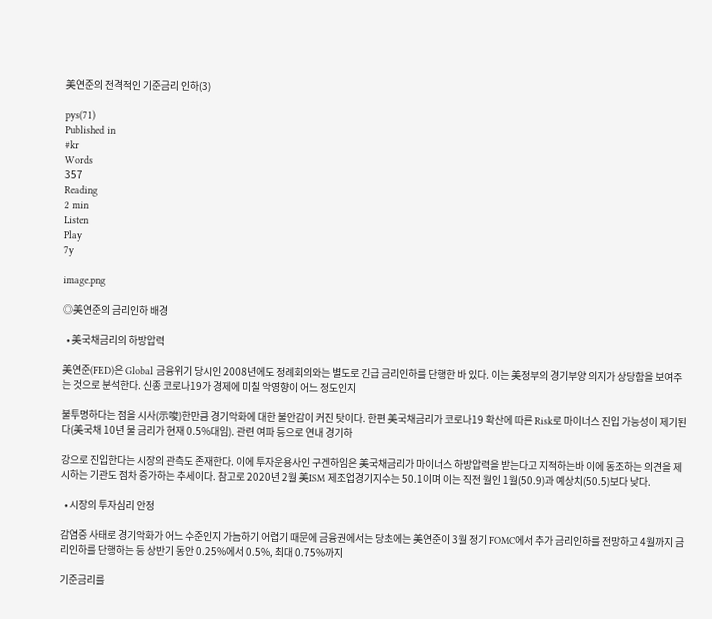美연준의 전격적인 기준금리 인하(3)

pys(71)
Published in
#kr
Words
357
Reading
2 min
Listen
Play
7y

image.png

◎美연준의 금리인하 배경

  • 美국채금리의 하방압력

美연준(FED)은 Global 금융위기 당시인 2008년에도 정례회의와는 별도로 긴급 금리인하를 단행한 바 있다. 이는 美정부의 경기부양 의지가 상당함을 보여주는 것으로 분석한다. 신종 코로나19가 경제에 미칠 악영향이 어느 정도인지

불투명하다는 점을 시사(示唆)한만큼 경기악화에 대한 불안감이 커진 탓이다. 한편 美국채금리가 코로나19 확산에 따른 Risk로 마이너스 진입 가능성이 제기된다(美국채 10년 물 금리가 현재 0.5%대임). 관련 여파 등으로 연내 경기하

강으로 진입한다는 시장의 관측도 존재한다. 이에 투자운용사인 구겐하임은 美국채금리가 마이너스 하방압력을 받는다고 지적하는바 이에 동조하는 의견을 제시하는 기관도 점차 증가하는 추세이다. 참고로 2020년 2월 美ISM 제조업경기지수는 50.1이며 이는 직전 월인 1월(50.9)과 예상치(50.5)보다 낮다.

  • 시장의 투자심리 안정

감염증 사태로 경기악화가 어느 수준인지 가늠하기 어렵기 때문에 금융권에서는 당초에는 美연준이 3월 정기 FOMC에서 추가 금리인하를 전망하고 4월까지 금리인하를 단행하는 등 상반기 동안 0.25%에서 0.5%, 최대 0.75%까지

기준금리를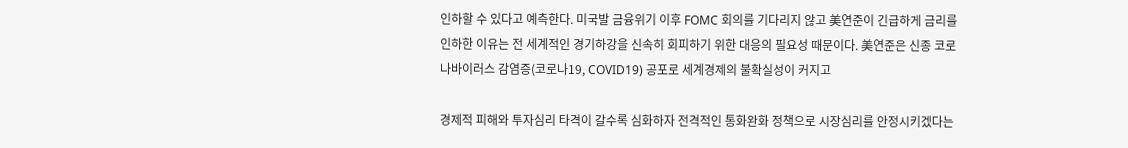인하할 수 있다고 예측한다. 미국발 금융위기 이후 FOMC 회의를 기다리지 않고 美연준이 긴급하게 금리를 인하한 이유는 전 세계적인 경기하강을 신속히 회피하기 위한 대응의 필요성 때문이다. 美연준은 신종 코로나바이러스 감염증(코로나19, COVID19) 공포로 세계경제의 불확실성이 커지고

경제적 피해와 투자심리 타격이 갈수록 심화하자 전격적인 통화완화 정책으로 시장심리를 안정시키겠다는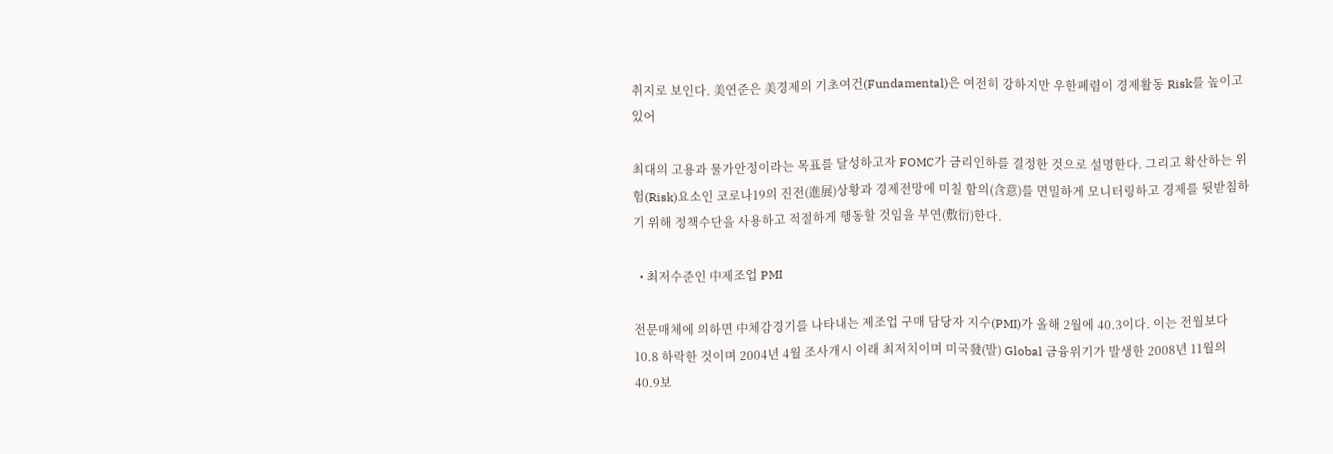취지로 보인다. 美연준은 美경제의 기초여건(Fundamental)은 여전히 강하지만 우한폐렴이 경제활동 Risk를 높이고 있어

최대의 고용과 물가안정이라는 목표를 달성하고자 FOMC가 금리인하를 결정한 것으로 설명한다. 그리고 확산하는 위험(Risk)요소인 코로나19의 진전(進展)상황과 경제전망에 미칠 함의(含意)를 면밀하게 모니터링하고 경제를 뒷받침하기 위해 정책수단을 사용하고 적절하게 행동할 것임을 부연(敷衍)한다.

  • 최저수준인 中제조업 PMI

전문매체에 의하면 中체감경기를 나타내는 제조업 구매 담당자 지수(PMI)가 올해 2월에 40.3이다. 이는 전월보다 10.8 하락한 것이며 2004년 4월 조사개시 이래 최저치이며 미국發(발) Global 금융위기가 발생한 2008년 11월의 40.9보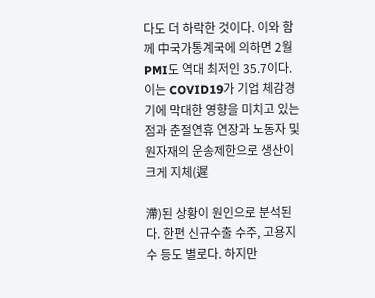다도 더 하락한 것이다. 이와 함께 中국가통계국에 의하면 2월 PMI도 역대 최저인 35.7이다. 이는 COVID19가 기업 체감경기에 막대한 영향을 미치고 있는 점과 춘절연휴 연장과 노동자 및 원자재의 운송제한으로 생산이 크게 지체(遲

滯)된 상황이 원인으로 분석된다. 한편 신규수출 수주, 고용지수 등도 별로다. 하지만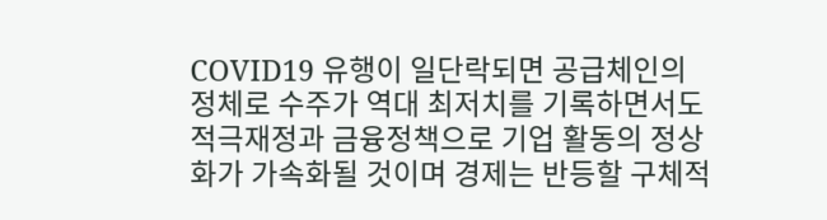COVID19 유행이 일단락되면 공급체인의 정체로 수주가 역대 최저치를 기록하면서도 적극재정과 금융정책으로 기업 활동의 정상화가 가속화될 것이며 경제는 반등할 구체적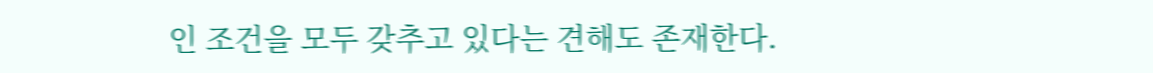인 조건을 모두 갖추고 있다는 견해도 존재한다.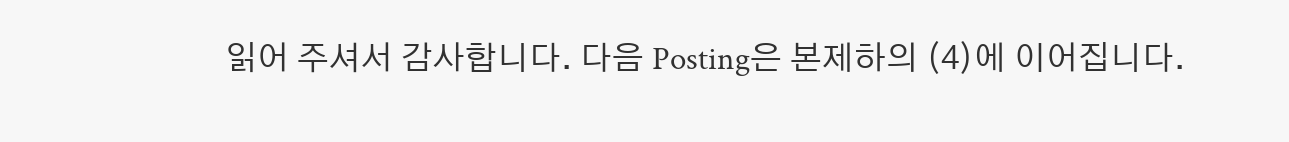읽어 주셔서 감사합니다. 다음 Posting은 본제하의 (4)에 이어집니다.